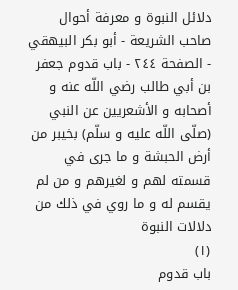دلائل النبوة و معرفة أحوال صاحب الشريعة - أبو بكر البيهقي - الصفحة ٢٤٤ - باب قدوم جعفر بن أبي طالب رضي اللّه عنه و أصحابه و الأشعريين عن النبي (صلّى اللّه عليه و سلّم) بخيبر من أرض الحبشة و ما جرى في قسمته لهم و لغيرهم و من لم يقسم له و ما روي في ذلك من دلالات النبوة
(١)
باب قدوم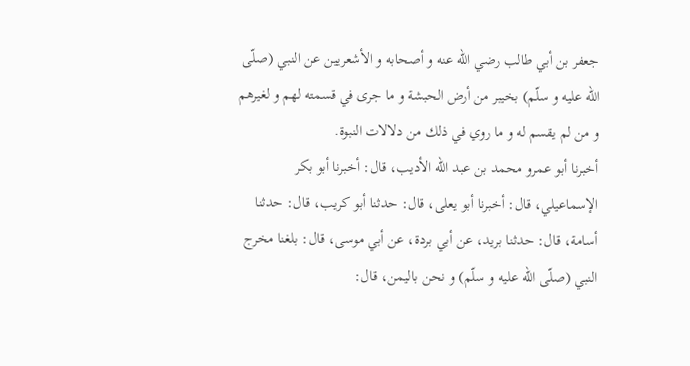جعفر بن أبي طالب رضي اللّه عنه و أصحابه و الأشعريين عن النبي (صلّى اللّه عليه و سلّم) بخيبر من أرض الحبشة و ما جرى في قسمته لهم و لغيرهم و من لم يقسم له و ما روي في ذلك من دلالات النبوة.
أخبرنا أبو عمرو محمد بن عبد اللّه الأديب، قال: أخبرنا أبو بكر الإسماعيلي، قال: أخبرنا أبو يعلى، قال: حدثنا أبو كريب، قال: حدثنا أسامة، قال: حدثنا بريد، عن أبي بردة، عن أبي موسى، قال: بلغنا مخرج النبي (صلّى اللّه عليه و سلّم) و نحن باليمن، قال: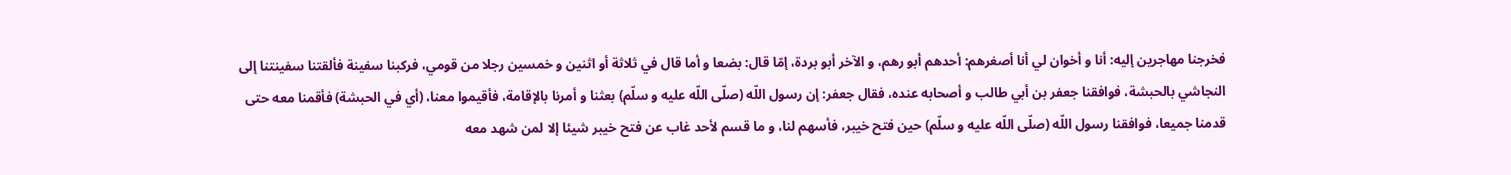فخرجنا مهاجرين إليه: أنا و أخوان لي أنا أصغرهم: أحدهم أبو رهم، و الآخر أبو بردة، إمّا قال: بضعا و أما قال في ثلاثة أو اثنين و خمسين رجلا من قومي، فركبنا سفينة فألقتنا سفينتنا إلى النجاشي بالحبشة، فوافقنا جعفر بن أبي طالب و أصحابه عنده، فقال جعفر: إن رسول اللّه (صلّى اللّه عليه و سلّم) بعثنا و أمرنا بالإقامة، فأقيموا معنا، (أي في الحبشة) فأقمنا معه حتى قدمنا جميعا، فوافقنا رسول اللّه (صلّى اللّه عليه و سلّم) حين فتح خيبر، فأسهم لنا، و ما قسم لأحد غاب عن فتح خيبر شيئا إلا لمن شهد معه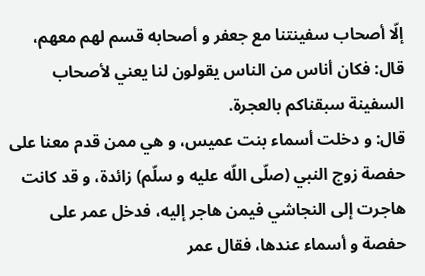إلّا أصحاب سفينتنا مع جعفر و أصحابه قسم لهم معهم، قال: فكان أناس من الناس يقولون لنا يعني لأصحاب السفينة سبقناكم بالعجرة.
قال: و دخلت أسماء بنت عميس، و هي ممن قدم معنا على حفصة زوج النبي (صلّى اللّه عليه و سلّم) زائدة، و قد كانت هاجرت إلى النجاشي فيمن هاجر إليه، فدخل عمر على حفصة و أسماء عندها، فقال عمر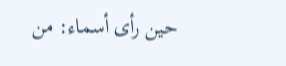حين رأى أسماء: من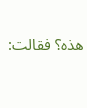هذه؟ فقالت: